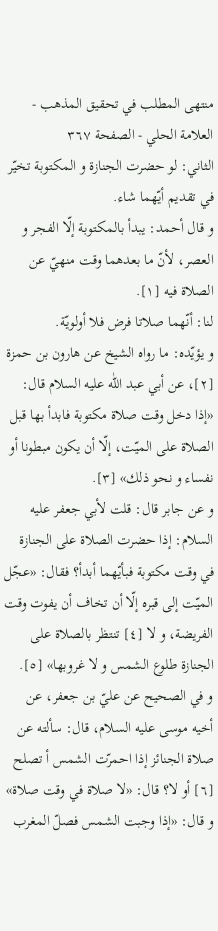منتهى المطلب في تحقيق المذهب - العلامة الحلي - الصفحة ٣٦٧
الثاني: لو حضرت الجنازة و المكتوبة تخيّر في تقديم أيّهما شاء.
و قال أحمد: يبدأ بالمكتوبة إلّا الفجر و العصر، لأنّ ما بعدهما وقت منهيّ عن الصلاة فيه [١].
لنا: أنّهما صلاتا فرض فلا أولويّة.
و يؤيّده: ما رواه الشيخ عن هارون بن حمزة [٢]، عن أبي عبد اللّٰه عليه السلام قال: «إذا دخل وقت صلاة مكتوبة فابدأ بها قبل الصلاة على الميّت، إلّا أن يكون مبطونا أو نفساء و نحو ذلك» [٣].
و عن جابر قال: قلت لأبي جعفر عليه السلام: إذا حضرت الصلاة على الجنازة في وقت مكتوبة فبأيّهما أبدأ؟ فقال: «عجّل الميّت إلى قبره إلّا أن تخاف أن يفوت وقت الفريضة، و لا [٤] تنتظر بالصلاة على الجنازة طلوع الشمس و لا غروبها» [٥].
و في الصحيح عن عليّ بن جعفر، عن أخيه موسى عليه السلام، قال: سألته عن صلاة الجنائز إذا احمرّت الشمس أ تصلح [٦] أو لا؟ قال: «لا صلاة في وقت صلاة» و قال: «إذا وجبت الشمس فصلّ المغرب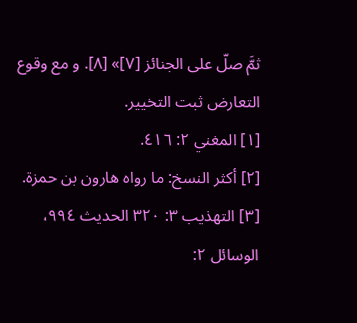ثمَّ صلّ على الجنائز [٧]» [٨]. و مع وقوع التعارض ثبت التخيير.
[١] المغني ٢: ٤١٦.
[٢] أكثر النسخ: ما رواه هارون بن حمزة.
[٣] التهذيب ٣: ٣٢٠ الحديث ٩٩٤، الوسائل ٢: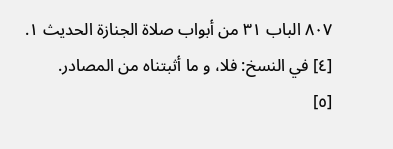٨٠٧ الباب ٣١ من أبواب صلاة الجنازة الحديث ١.
[٤] في النسخ: فلا، و ما أثبتناه من المصادر.
[٥]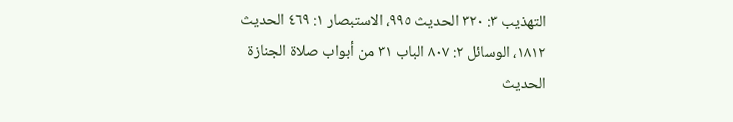التهذيب ٣: ٣٢٠ الحديث ٩٩٥، الاستبصار ١: ٤٦٩ الحديث ١٨١٢، الوسائل ٢: ٨٠٧ الباب ٣١ من أبواب صلاة الجنازة الحديث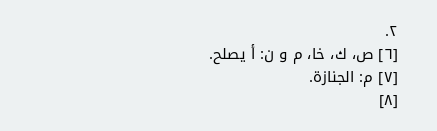٢.
[٦] ص، ك، خا، م و ن: أ يصلح.
[٧] م: الجنازة.
[٨]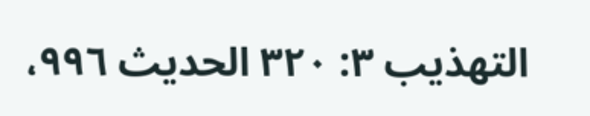التهذيب ٣: ٣٢٠ الحديث ٩٩٦،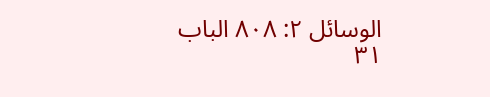الوسائل ٢: ٨٠٨ الباب ٣١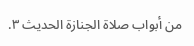من أبواب صلاة الجنازة الحديث ٣.